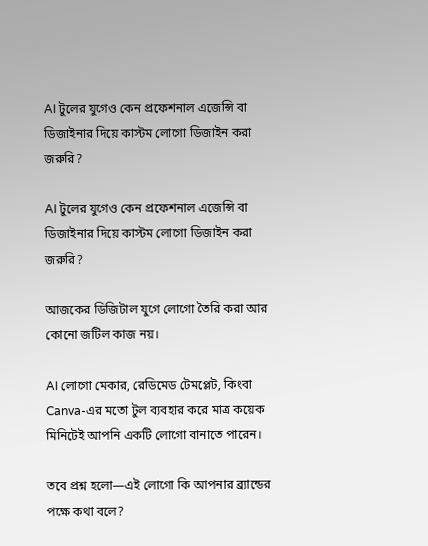AI টুলের যুগেও কেন প্রফেশনাল এজেন্সি বা ডিজাইনার দিয়ে কাস্টম লোগো ডিজাইন করা জরুরি?

AI টুলের যুগেও কেন প্রফেশনাল এজেন্সি বা ডিজাইনার দিয়ে কাস্টম লোগো ডিজাইন করা জরুরি?

আজকের ডিজিটাল যুগে লোগো তৈরি করা আর কোনো জটিল কাজ নয়।

AI লোগো মেকার, রেডিমেড টেমপ্লেট, কিংবা Canva-এর মতো টুল ব্যবহার করে মাত্র কয়েক মিনিটেই আপনি একটি লোগো বানাতে পারেন।

তবে প্রশ্ন হলো—এই লোগো কি আপনার ব্র্যান্ডের পক্ষে কথা বলে?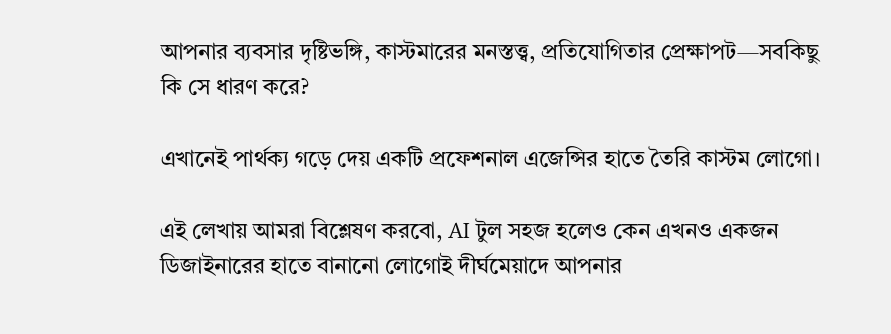আপনার ব্যবসার দৃষ্টিভঙ্গি, কাস্টমারের মনস্তত্ত্ব, প্রতিযোগিতার প্রেক্ষাপট—সবকিছু কি সে ধারণ করে?

এখানেই পার্থক্য গড়ে দেয় একটি প্রফেশনাল এজেন্সির হাতে তৈরি কাস্টম লোগো।

এই লেখায় আমরা বিশ্লেষণ করবো, AI টুল সহজ হলেও কেন এখনও একজন ডিজাইনারের হাতে বানানো লোগোই দীর্ঘমেয়াদে আপনার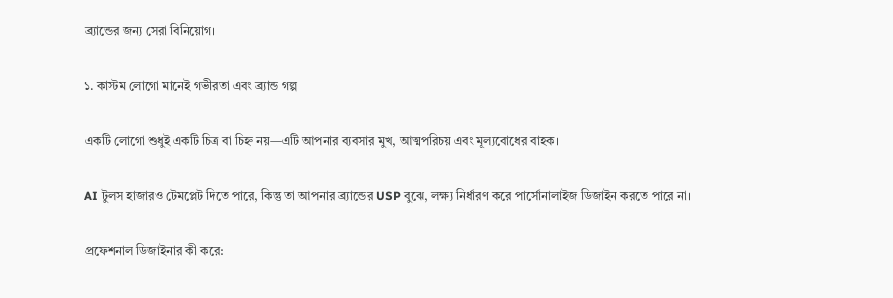ব্র্যান্ডের জন্য সেরা বিনিয়োগ।

১. কাস্টম লোগো মানেই গভীরতা এবং ব্র্যান্ড গল্প

একটি লোগো শুধুই একটি চিত্র বা চিহ্ন নয়—এটি আপনার ব্যবসার মুখ, আত্মপরিচয় এবং মূল্যবোধের বাহক।

AI টুলস হাজারও টেমপ্লেট দিতে পারে, কিন্তু তা আপনার ব্র্যান্ডের USP বুঝে, লক্ষ্য নির্ধারণ করে পার্সোনালাইজ ডিজাইন করতে পারে না।

প্রফেশনাল ডিজাইনার কী করে: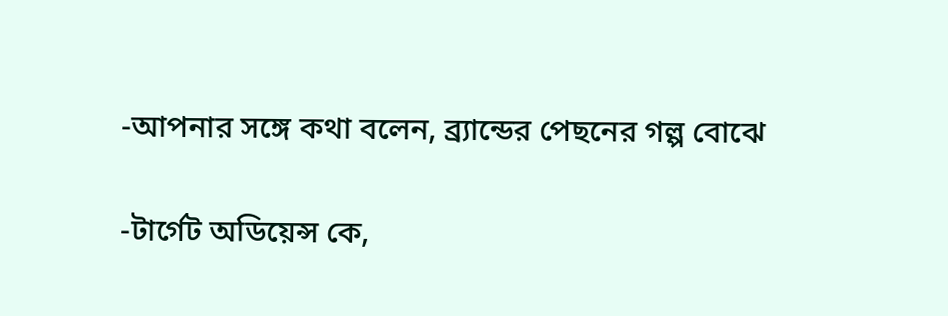-আপনার সঙ্গে কথা বলেন, ব্র্যান্ডের পেছনের গল্প বোঝে

-টার্গেট অডিয়েন্স কে,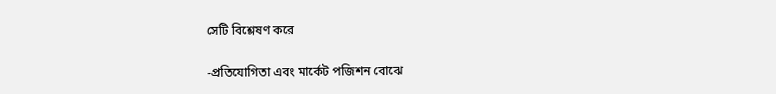সেটি বিশ্লেষণ করে

-প্রতিযোগিতা এবং মার্কেট পজিশন বোঝে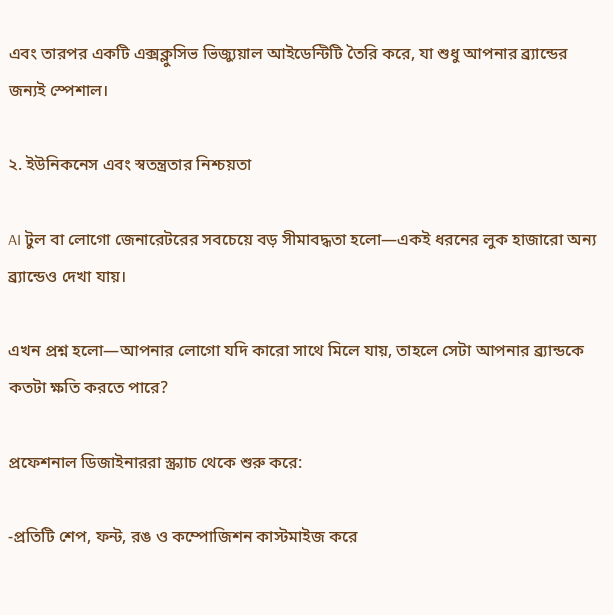এবং তারপর একটি এক্সক্লুসিভ ভিজ্যুয়াল আইডেন্টিটি তৈরি করে, যা শুধু আপনার ব্র্যান্ডের জন্যই স্পেশাল।

২. ইউনিকনেস এবং স্বতন্ত্রতার নিশ্চয়তা

AI টুল বা লোগো জেনারেটরের সবচেয়ে বড় সীমাবদ্ধতা হলো—একই ধরনের লুক হাজারো অন্য ব্র্যান্ডেও দেখা যায়।

এখন প্রশ্ন হলো—আপনার লোগো যদি কারো সাথে মিলে যায়, তাহলে সেটা আপনার ব্র্যান্ডকে কতটা ক্ষতি করতে পারে?

প্রফেশনাল ডিজাইনাররা স্ক্র্যাচ থেকে শুরু করে:

-প্রতিটি শেপ, ফন্ট, রঙ ও কম্পোজিশন কাস্টমাইজ করে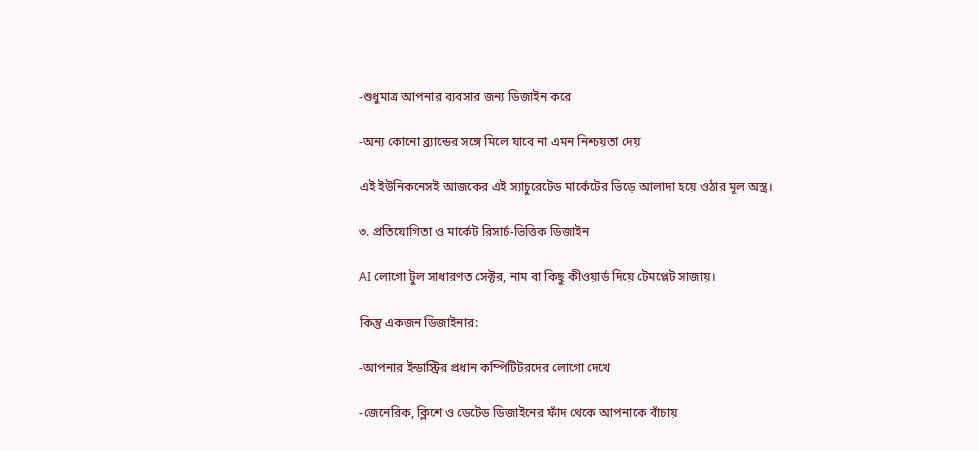-শুধুমাত্র আপনার ব্যবসার জন্য ডিজাইন করে

-অন্য কোনো ব্র্যান্ডের সঙ্গে মিলে যাবে না এমন নিশ্চয়তা দেয়

এই ইউনিকনেসই আজকের এই স্যাচুরেটেড মার্কেটের ভিড়ে আলাদা হয়ে ওঠার মূল অস্ত্র।

৩. প্রতিযোগিতা ও মার্কেট রিসার্চ-ভিত্তিক ডিজাইন

AI লোগো টুল সাধারণত সেক্টর, নাম বা কিছু কীওয়ার্ড দিয়ে টেমপ্লেট সাজায়।

কিন্তু একজন ডিজাইনার:

-আপনার ইন্ডাস্ট্রির প্রধান কম্পিটিটরদের লোগো দেখে

-জেনেরিক, ক্লিশে ও ডেটেড ডিজাইনের ফাঁদ থেকে আপনাকে বাঁচায়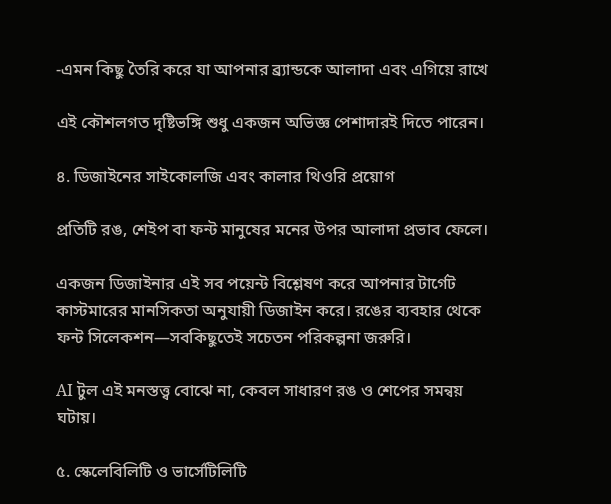-এমন কিছু তৈরি করে যা আপনার ব্র্যান্ডকে আলাদা এবং এগিয়ে রাখে

এই কৌশলগত দৃষ্টিভঙ্গি শুধু একজন অভিজ্ঞ পেশাদারই দিতে পারেন।

৪. ডিজাইনের সাইকোলজি এবং কালার থিওরি প্রয়োগ

প্রতিটি রঙ, শেইপ বা ফন্ট মানুষের মনের উপর আলাদা প্রভাব ফেলে।

একজন ডিজাইনার এই সব পয়েন্ট বিশ্লেষণ করে আপনার টার্গেট কাস্টমারের মানসিকতা অনুযায়ী ডিজাইন করে। রঙের ব্যবহার থেকে ফন্ট সিলেকশন—সবকিছুতেই সচেতন পরিকল্পনা জরুরি।

AI টুল এই মনস্তত্ত্ব বোঝে না, কেবল সাধারণ রঙ ও শেপের সমন্বয় ঘটায়।

৫. স্কেলেবিলিটি ও ভার্সেটিলিটি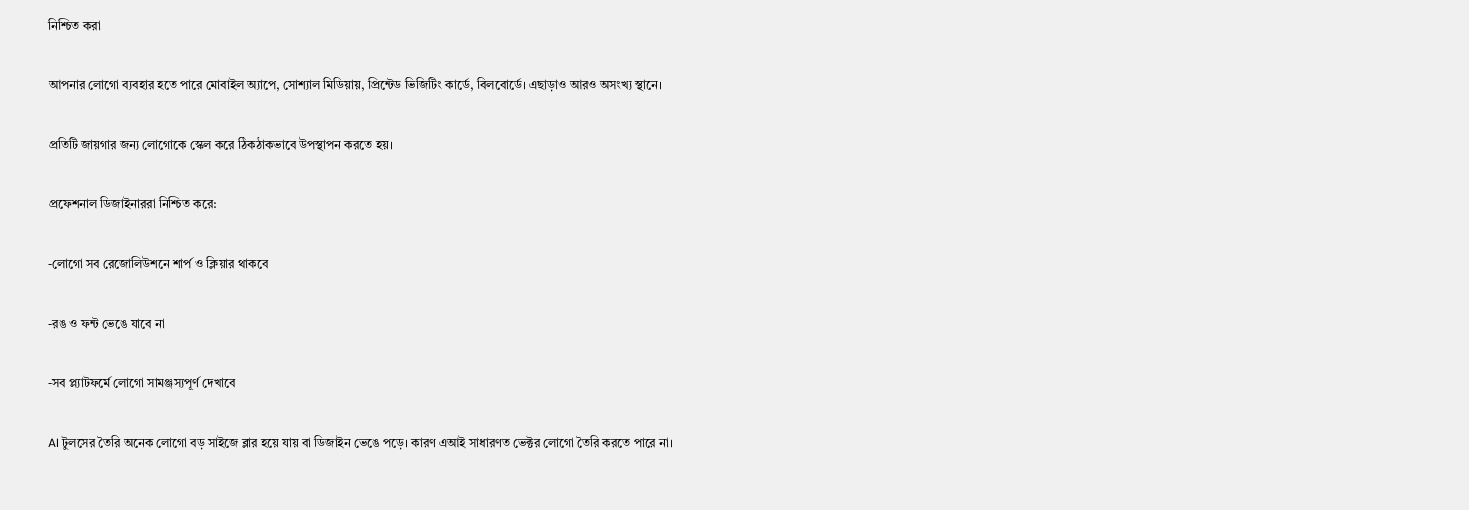নিশ্চিত করা

আপনার লোগো ব্যবহার হতে পারে মোবাইল অ্যাপে, সোশ্যাল মিডিয়ায়, প্রিন্টেড ভিজিটিং কার্ডে, বিলবোর্ডে। এছাড়াও আরও অসংখ্য স্থানে।

প্রতিটি জায়গার জন্য লোগোকে স্কেল করে ঠিকঠাকভাবে উপস্থাপন করতে হয়।

প্রফেশনাল ডিজাইনাররা নিশ্চিত করে:

-লোগো সব রেজোলিউশনে শার্প ও ক্লিয়ার থাকবে

-রঙ ও ফন্ট ভেঙে যাবে না

-সব প্ল্যাটফর্মে লোগো সামঞ্জস্যপূর্ণ দেখাবে

AI টুলসের তৈরি অনেক লোগো বড় সাইজে ব্লার হয়ে যায় বা ডিজাইন ভেঙে পড়ে। কারণ এআই সাধারণত ভেক্টর লোগো তৈরি করতে পারে না।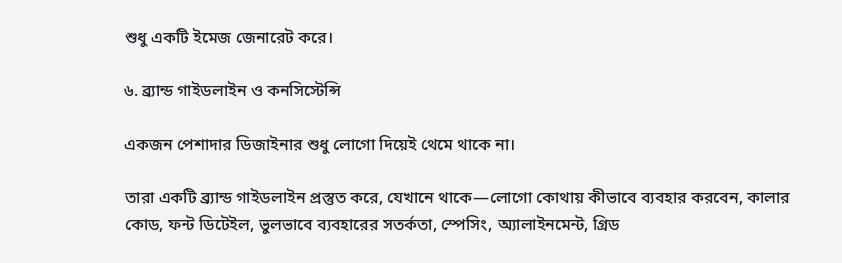শুধু একটি ইমেজ জেনারেট করে।

৬. ব্র্যান্ড গাইডলাইন ও কনসিস্টেন্সি

একজন পেশাদার ডিজাইনার শুধু লোগো দিয়েই থেমে থাকে না।

তারা একটি ব্র্যান্ড গাইডলাইন প্রস্তুত করে, যেখানে থাকে—লোগো কোথায় কীভাবে ব্যবহার করবেন, কালার কোড, ফন্ট ডিটেইল, ভুলভাবে ব্যবহারের সতর্কতা, স্পেসিং, অ্যালাইনমেন্ট, গ্রিড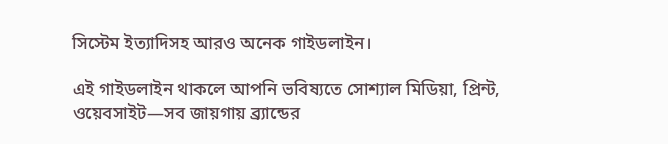সিস্টেম ইত্যাদিসহ আরও অনেক গাইডলাইন।

এই গাইডলাইন থাকলে আপনি ভবিষ্যতে সোশ্যাল মিডিয়া, প্রিন্ট, ওয়েবসাইট—সব জায়গায় ব্র্যান্ডের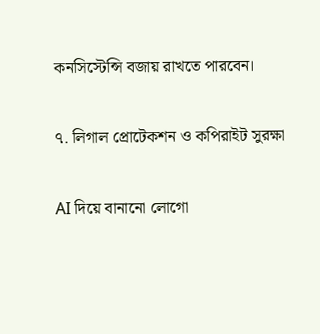কনসিস্টেন্সি বজায় রাখতে পারবেন।

৭. লিগাল প্রোটেকশন ও কপিরাইট সুরক্ষা

AI দিয়ে বানানো লোগো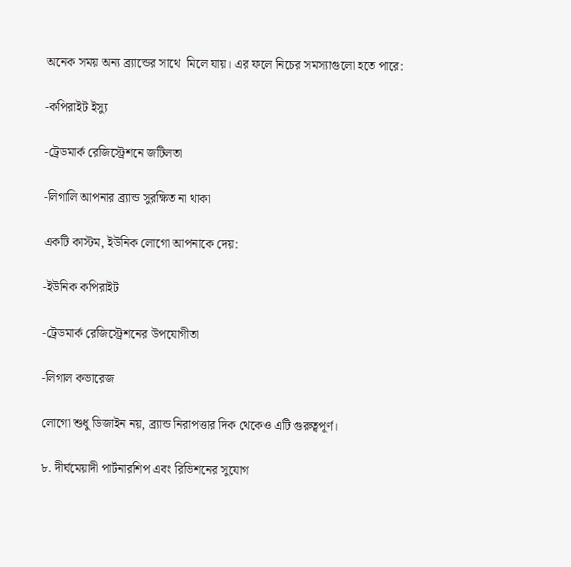অনেক সময় অন্য ব্র্যান্ডের সাথে  মিলে যায়। এর ফলে নিচের সমস্যাগুলো হতে পারে:

-কপিরাইট ইস্যু

-ট্রেডমার্ক রেজিস্ট্রেশনে জটিলতা

-লিগালি আপনার ব্র্যান্ড সুরক্ষিত না থাকা

একটি কাস্টম, ইউনিক লোগো আপনাকে দেয়:

-ইউনিক কপিরাইট

-ট্রেডমার্ক রেজিস্ট্রেশনের উপযোগীতা

-লিগাল কভারেজ

লোগো শুধু ডিজাইন নয়, ব্র্যান্ড নিরাপত্তার দিক থেকেও এটি গুরুত্বপূর্ণ।

৮. দীর্ঘমেয়াদী পার্টনারশিপ এবং রিভিশনের সুযোগ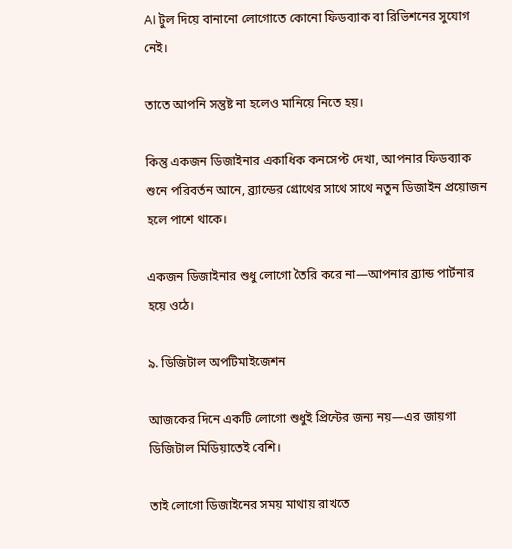AI টুল দিয়ে বানানো লোগোতে কোনো ফিডব্যাক বা রিভিশনের সুযোগ নেই।

তাতে আপনি সন্তুষ্ট না হলেও মানিয়ে নিতে হয়।

কিন্তু একজন ডিজাইনার একাধিক কনসেপ্ট দেখা, আপনার ফিডব্যাক শুনে পরিবর্তন আনে, ব্র্যান্ডের গ্রোথের সাথে সাথে নতুন ডিজাইন প্রয়োজন হলে পাশে থাকে।

একজন ডিজাইনার শুধু লোগো তৈরি করে না—আপনার ব্র্যান্ড পার্টনার হয়ে ওঠে।

৯. ডিজিটাল অপটিমাইজেশন

আজকের দিনে একটি লোগো শুধুই প্রিন্টের জন্য নয়—এর জায়গা ডিজিটাল মিডিয়াতেই বেশি।

তাই লোগো ডিজাইনের সময় মাথায় রাখতে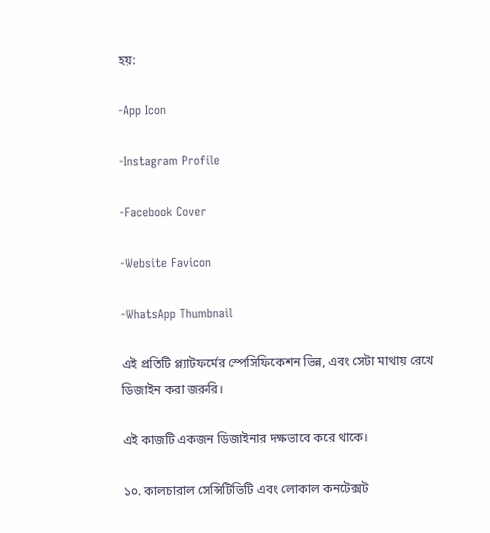হয়:

-App Icon

-Instagram Profile

-Facebook Cover

-Website Favicon

-WhatsApp Thumbnail

এই প্রতিটি প্ল্যাটফর্মের স্পেসিফিকেশন ভিন্ন, এবং সেটা মাথায় রেখে ডিজাইন করা জরুরি।

এই কাজটি একজন ডিজাইনার দক্ষভাবে করে থাকে।

১০. কালচারাল সেন্সিটিভিটি এবং লোকাল কনটেক্সট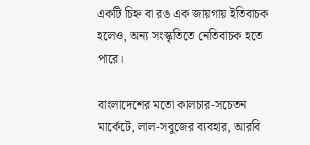একটি চিহ্ন বা রঙ এক জায়গায় ইতিবাচক হলেও, অন্য সংস্কৃতিতে নেতিবাচক হতে পারে।

বাংলাদেশের মতো কালচার-সচেতন মার্কেটে, লাল-সবুজের ব্যবহার, আরবি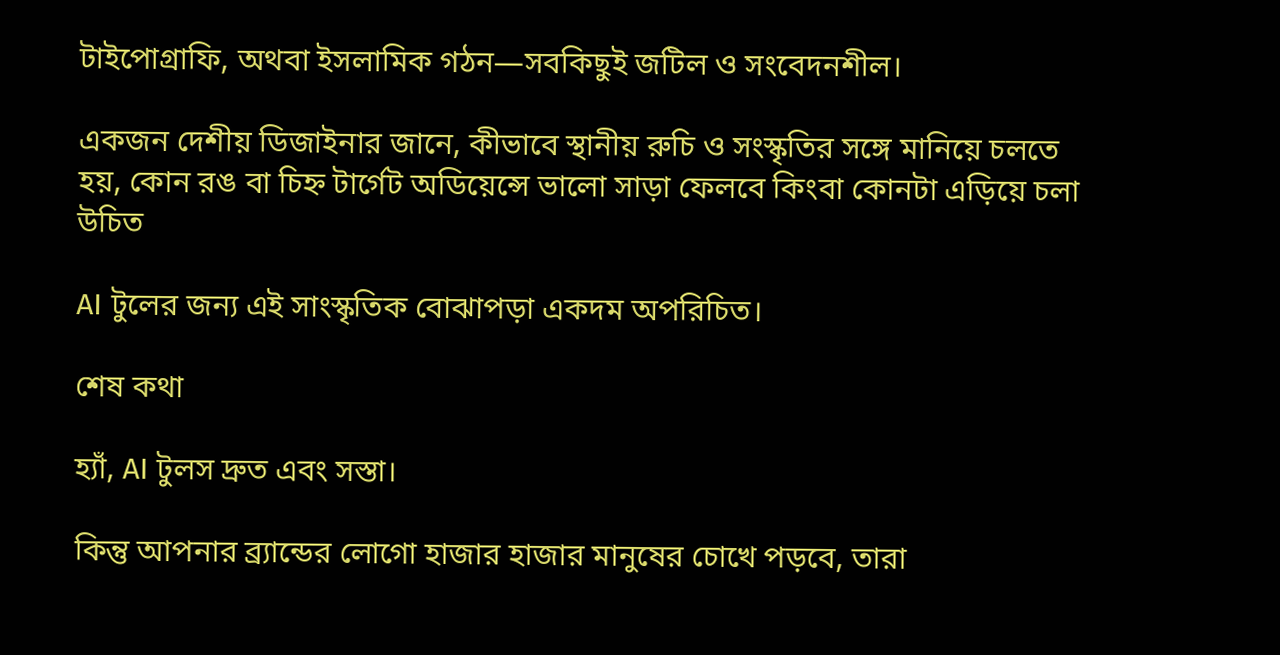টাইপোগ্রাফি, অথবা ইসলামিক গঠন—সবকিছুই জটিল ও সংবেদনশীল।

একজন দেশীয় ডিজাইনার জানে, কীভাবে স্থানীয় রুচি ও সংস্কৃতির সঙ্গে মানিয়ে চলতে হয়, কোন রঙ বা চিহ্ন টার্গেট অডিয়েন্সে ভালো সাড়া ফেলবে কিংবা কোনটা এড়িয়ে চলা উচিত

AI টুলের জন্য এই সাংস্কৃতিক বোঝাপড়া একদম অপরিচিত।

শেষ কথা

হ্যাঁ, AI টুলস দ্রুত এবং সস্তা।

কিন্তু আপনার ব্র্যান্ডের লোগো হাজার হাজার মানুষের চোখে পড়বে, তারা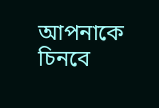আপনাকে চিনবে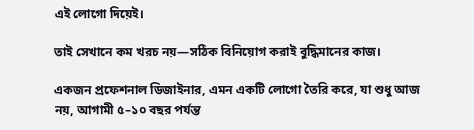এই লোগো দিয়েই।

তাই সেখানে কম খরচ নয়—সঠিক বিনিয়োগ করাই বুদ্ধিমানের কাজ।

একজন প্রফেশনাল ডিজাইনার, এমন একটি লোগো তৈরি করে, যা শুধু আজ নয়, আগামী ৫–১০ বছর পর্যন্ত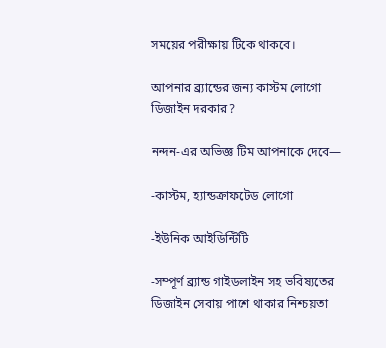সময়ের পরীক্ষায় টিকে থাকবে।

আপনার ব্র্যান্ডের জন্য কাস্টম লোগো ডিজাইন দরকার?

নন্দন-এর অভিজ্ঞ টিম আপনাকে দেবে—

-কাস্টম, হ্যান্ডক্রাফটেড লোগো

-ইউনিক আইডিন্টিটি

-সম্পূর্ণ ব্র্যান্ড গাইডলাইন সহ ভবিষ্যতের ডিজাইন সেবায় পাশে থাকার নিশ্চয়তা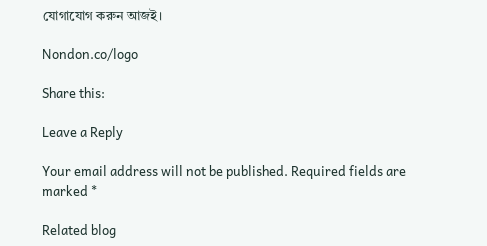যোগাযোগ করুন আজই।

Nondon.co/logo

Share this:

Leave a Reply

Your email address will not be published. Required fields are marked *

Related blog